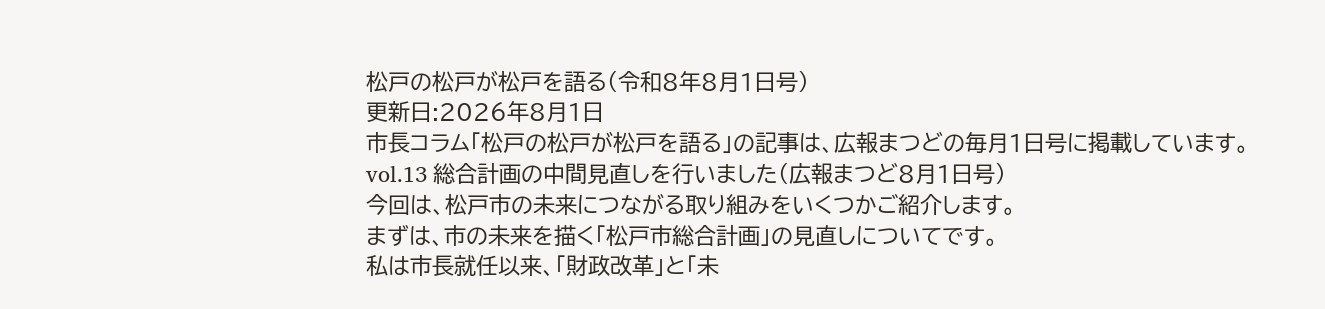松戸の松戸が松戸を語る(令和8年8月1日号)
更新日:2026年8月1日
市長コラム「松戸の松戸が松戸を語る」の記事は、広報まつどの毎月1日号に掲載しています。
vol.13 総合計画の中間見直しを行いました(広報まつど8月1日号)
今回は、松戸市の未来につながる取り組みをいくつかご紹介します。
まずは、市の未来を描く「松戸市総合計画」の見直しについてです。
私は市長就任以来、「財政改革」と「未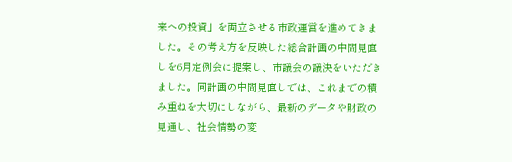来への投資」を両立させる市政運営を進めてきました。その考え方を反映した総合計画の中間見直しを6月定例会に提案し、市議会の議決をいただきました。同計画の中間見直しでは、これまでの積み重ねを大切にしながら、最新のデータや財政の見通し、社会情勢の変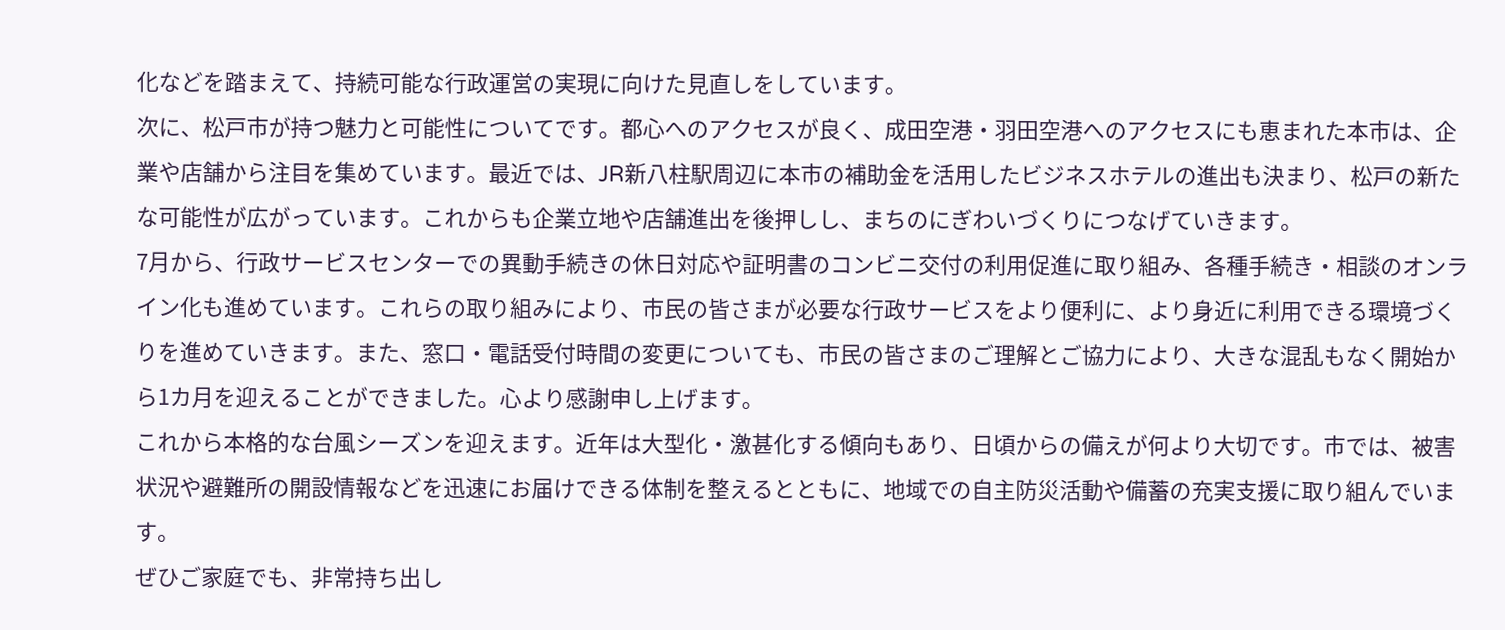化などを踏まえて、持続可能な行政運営の実現に向けた見直しをしています。
次に、松戸市が持つ魅力と可能性についてです。都心へのアクセスが良く、成田空港・羽田空港へのアクセスにも恵まれた本市は、企業や店舗から注目を集めています。最近では、JR新八柱駅周辺に本市の補助金を活用したビジネスホテルの進出も決まり、松戸の新たな可能性が広がっています。これからも企業立地や店舗進出を後押しし、まちのにぎわいづくりにつなげていきます。
7月から、行政サービスセンターでの異動手続きの休日対応や証明書のコンビニ交付の利用促進に取り組み、各種手続き・相談のオンライン化も進めています。これらの取り組みにより、市民の皆さまが必要な行政サービスをより便利に、より身近に利用できる環境づくりを進めていきます。また、窓口・電話受付時間の変更についても、市民の皆さまのご理解とご協力により、大きな混乱もなく開始から1カ月を迎えることができました。心より感謝申し上げます。
これから本格的な台風シーズンを迎えます。近年は大型化・激甚化する傾向もあり、日頃からの備えが何より大切です。市では、被害状況や避難所の開設情報などを迅速にお届けできる体制を整えるとともに、地域での自主防災活動や備蓄の充実支援に取り組んでいます。
ぜひご家庭でも、非常持ち出し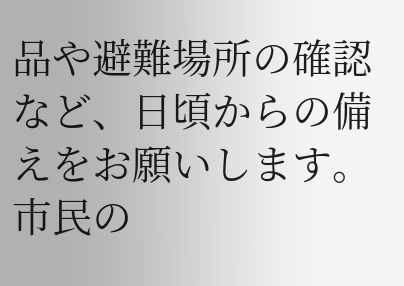品や避難場所の確認など、日頃からの備えをお願いします。
市民の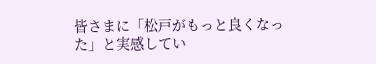皆さまに「松戸がもっと良くなった」と実感してい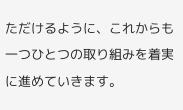ただけるように、これからも一つひとつの取り組みを着実に進めていきます。